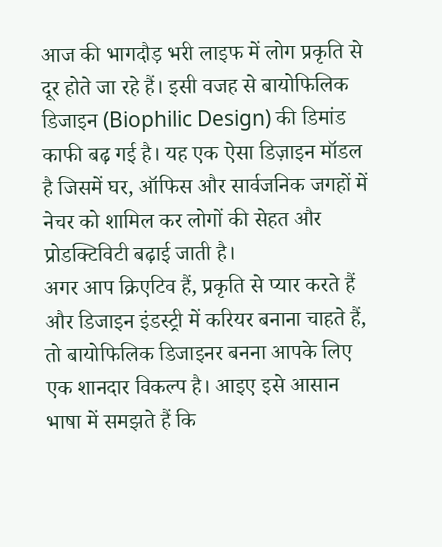आज की भागदौड़ भरी लाइफ में लोग प्रकृति से दूर होते जा रहे हैं। इसी वजह से बायोफिलिक डिजाइन (Biophilic Design) की डिमांड काफी बढ़ गई है। यह एक ऐसा डिज़ाइन मॉडल है जिसमें घर, ऑफिस और सार्वजनिक जगहों में नेचर को शामिल कर लोगों की सेहत और प्रोडक्टिविटी बढ़ाई जाती है।
अगर आप क्रिएटिव हैं, प्रकृति से प्यार करते हैं और डिजाइन इंडस्ट्री में करियर बनाना चाहते हैं, तो बायोफिलिक डिजाइनर बनना आपके लिए एक शानदार विकल्प है। आइए इसे आसान भाषा में समझते हैं कि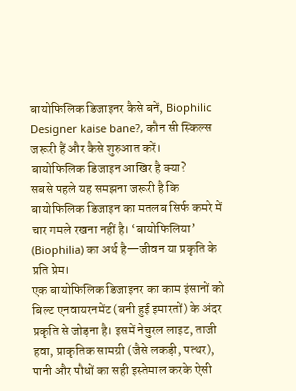बायोफिलिक डिजाइनर कैसे बनें, Biophilic Designer kaise bane?, कौन सी स्किल्स जरूरी हैं और कैसे शुरुआत करें।
बायोफिलिक डिजाइन आखिर है क्या?
सबसे पहले यह समझना जरूरी है कि बायोफिलिक डिजाइन का मतलब सिर्फ कमरे में चार गमले रखना नहीं है। ‘बायोफिलिया’ (Biophilia) का अर्थ है—जीवन या प्रकृति के प्रति प्रेम।
एक बायोफिलिक डिजाइनर का काम इंसानों को बिल्ट एनवायरनमेंट (बनी हुई इमारतों) के अंदर प्रकृति से जोड़ना है। इसमें नेचुरल लाइट, ताजी हवा, प्राकृतिक सामग्री (जैसे लकड़ी, पत्थर), पानी और पौधों का सही इस्तेमाल करके ऐसी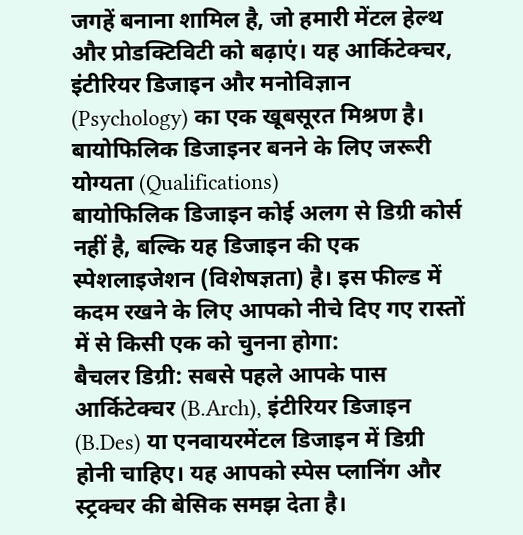जगहें बनाना शामिल है, जो हमारी मेंटल हेल्थ और प्रोडक्टिविटी को बढ़ाएं। यह आर्किटेक्चर, इंटीरियर डिजाइन और मनोविज्ञान (Psychology) का एक खूबसूरत मिश्रण है।
बायोफिलिक डिजाइनर बनने के लिए जरूरी योग्यता (Qualifications)
बायोफिलिक डिजाइन कोई अलग से डिग्री कोर्स नहीं है, बल्कि यह डिजाइन की एक स्पेशलाइजेशन (विशेषज्ञता) है। इस फील्ड में कदम रखने के लिए आपको नीचे दिए गए रास्तों में से किसी एक को चुनना होगा:
बैचलर डिग्री: सबसे पहले आपके पास आर्किटेक्चर (B.Arch), इंटीरियर डिजाइन (B.Des) या एनवायरमेंटल डिजाइन में डिग्री होनी चाहिए। यह आपको स्पेस प्लानिंग और स्ट्रक्चर की बेसिक समझ देता है।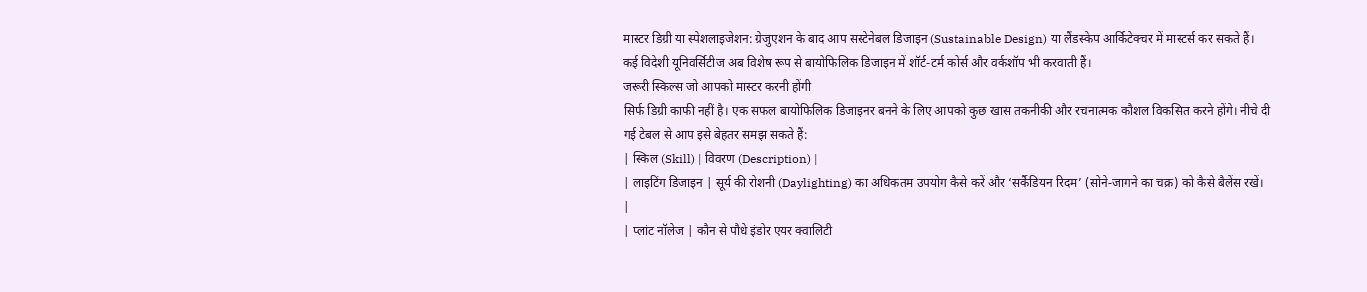मास्टर डिग्री या स्पेशलाइजेशन: ग्रेजुएशन के बाद आप सस्टेनेबल डिजाइन (Sustainable Design) या लैंडस्केप आर्किटेक्चर में मास्टर्स कर सकते हैं। कई विदेशी यूनिवर्सिटीज अब विशेष रूप से बायोफिलिक डिजाइन में शॉर्ट-टर्म कोर्स और वर्कशॉप भी करवाती हैं।
जरूरी स्किल्स जो आपको मास्टर करनी होंगी
सिर्फ डिग्री काफी नहीं है। एक सफल बायोफिलिक डिजाइनर बनने के लिए आपको कुछ खास तकनीकी और रचनात्मक कौशल विकसित करने होंगे। नीचे दी गई टेबल से आप इसे बेहतर समझ सकते हैं:
| स्किल (Skill) | विवरण (Description) |
| लाइटिंग डिजाइन | सूर्य की रोशनी (Daylighting) का अधिकतम उपयोग कैसे करें और ‘सर्कैडियन रिदम’ (सोने-जागने का चक्र) को कैसे बैलेंस रखें। |
| प्लांट नॉलेज | कौन से पौधे इंडोर एयर क्वालिटी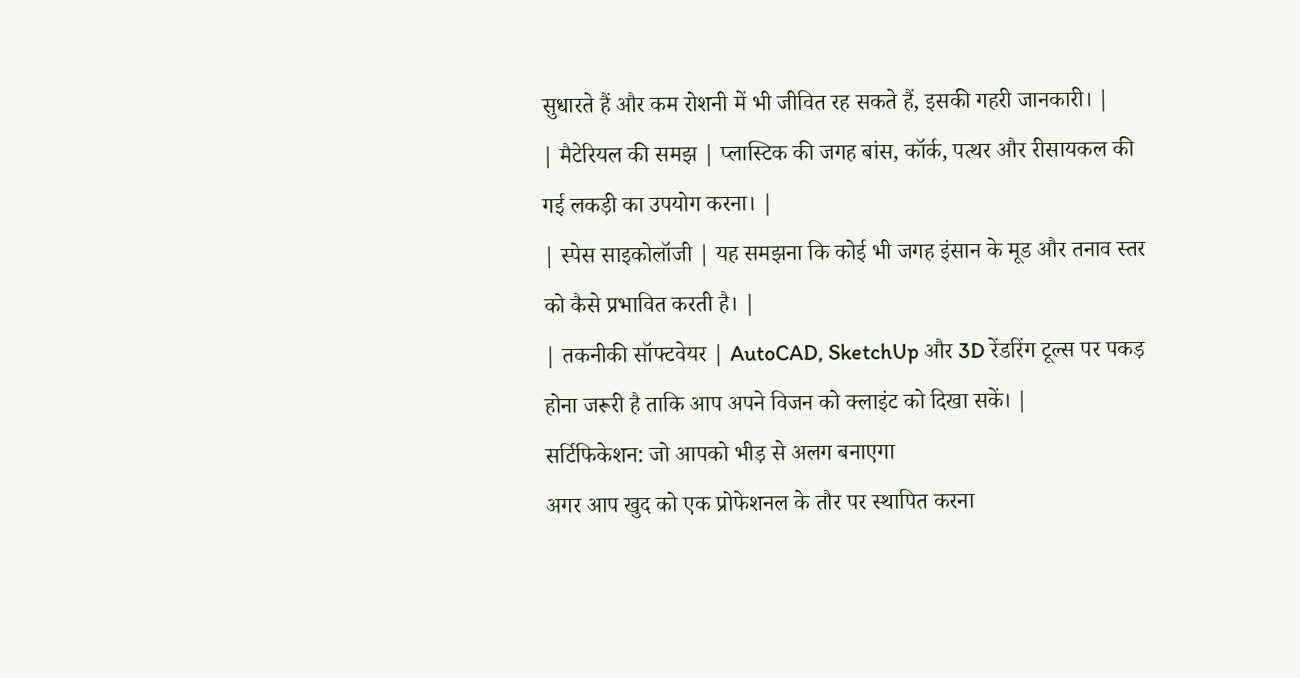सुधारते हैं और कम रोशनी में भी जीवित रह सकते हैं, इसकी गहरी जानकारी। |
| मैटेरियल की समझ | प्लास्टिक की जगह बांस, कॉर्क, पत्थर और रीसायकल की गई लकड़ी का उपयोग करना। |
| स्पेस साइकोलॉजी | यह समझना कि कोई भी जगह इंसान के मूड और तनाव स्तर को कैसे प्रभावित करती है। |
| तकनीकी सॉफ्टवेयर | AutoCAD, SketchUp और 3D रेंडरिंग टूल्स पर पकड़ होना जरूरी है ताकि आप अपने विजन को क्लाइंट को दिखा सकें। |
सर्टिफिकेशन: जो आपको भीड़ से अलग बनाएगा
अगर आप खुद को एक प्रोफेशनल के तौर पर स्थापित करना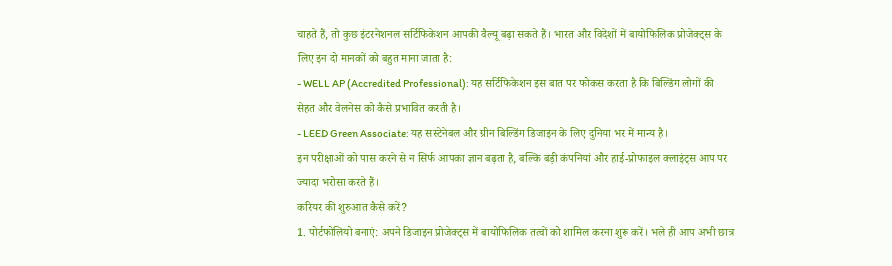चाहते हैं, तो कुछ इंटरनेशनल सर्टिफिकेशन आपकी वैल्यू बढ़ा सकते हैं। भारत और विदेशों में बायोफिलिक प्रोजेक्ट्स के लिए इन दो मानकों को बहुत माना जाता है:
- WELL AP (Accredited Professional): यह सर्टिफिकेशन इस बात पर फोकस करता है कि बिल्डिंग लोगों की सेहत और वेलनेस को कैसे प्रभावित करती है।
- LEED Green Associate: यह सस्टेनेबल और ग्रीन बिल्डिंग डिजाइन के लिए दुनिया भर में मान्य है।
इन परीक्षाओं को पास करने से न सिर्फ आपका ज्ञान बढ़ता है, बल्कि बड़ी कंपनियां और हाई-प्रोफाइल क्लाइंट्स आप पर ज्यादा भरोसा करते हैं।
करियर की शुरुआत कैसे करें?
1. पोर्टफोलियो बनाएं: अपने डिजाइन प्रोजेक्ट्स में बायोफिलिक तत्वों को शामिल करना शुरू करें। भले ही आप अभी छात्र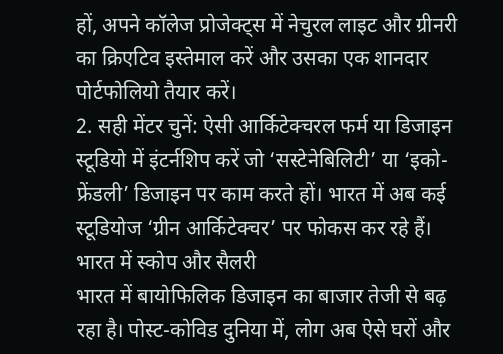हों, अपने कॉलेज प्रोजेक्ट्स में नेचुरल लाइट और ग्रीनरी का क्रिएटिव इस्तेमाल करें और उसका एक शानदार पोर्टफोलियो तैयार करें।
2. सही मेंटर चुनें: ऐसी आर्किटेक्चरल फर्म या डिजाइन स्टूडियो में इंटर्नशिप करें जो ‘सस्टेनेबिलिटी’ या ‘इको-फ्रेंडली’ डिजाइन पर काम करते हों। भारत में अब कई स्टूडियोज ‘ग्रीन आर्किटेक्चर’ पर फोकस कर रहे हैं।
भारत में स्कोप और सैलरी
भारत में बायोफिलिक डिजाइन का बाजार तेजी से बढ़ रहा है। पोस्ट-कोविड दुनिया में, लोग अब ऐसे घरों और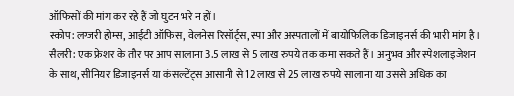ऑफिसों की मांग कर रहे हैं जो घुटन भरे न हों।
स्कोप: लग्जरी होम्स, आईटी ऑफिस, वेलनेस रिसॉर्ट्स, स्पा और अस्पतालों में बायोफिलिक डिजाइनर्स की भारी मांग है।
सैलरी: एक फ्रेशर के तौर पर आप सालाना 3.5 लाख से 5 लाख रुपये तक कमा सकते हैं। अनुभव और स्पेशलाइजेशन के साथ, सीनियर डिजाइनर्स या कंसल्टेंट्स आसानी से 12 लाख से 25 लाख रुपये सालाना या उससे अधिक का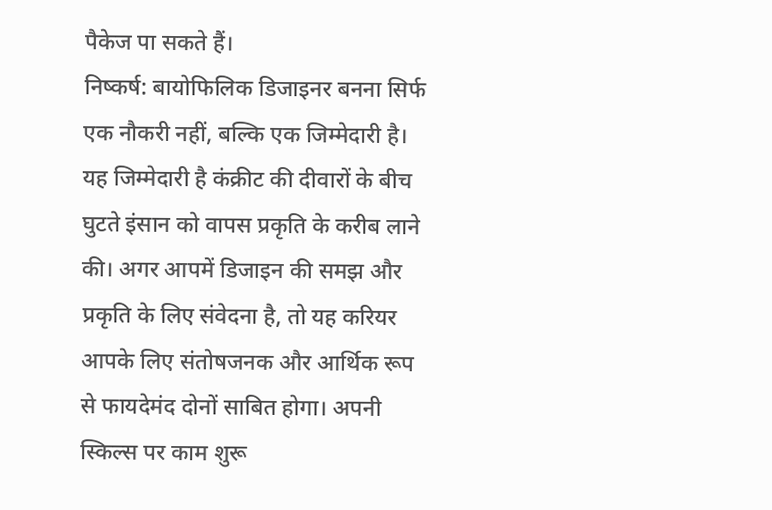पैकेज पा सकते हैं।
निष्कर्ष: बायोफिलिक डिजाइनर बनना सिर्फ एक नौकरी नहीं, बल्कि एक जिम्मेदारी है। यह जिम्मेदारी है कंक्रीट की दीवारों के बीच घुटते इंसान को वापस प्रकृति के करीब लाने की। अगर आपमें डिजाइन की समझ और प्रकृति के लिए संवेदना है, तो यह करियर आपके लिए संतोषजनक और आर्थिक रूप से फायदेमंद दोनों साबित होगा। अपनी स्किल्स पर काम शुरू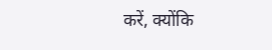करें, क्योंकि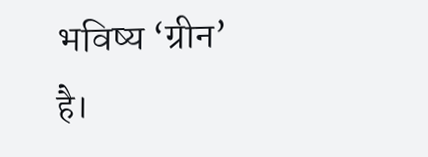भविष्य ‘ग्रीन’ है।